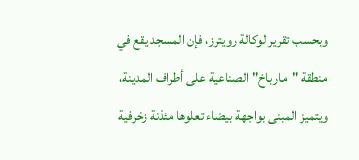وبحسب تقرير لوكالة رويترز، فإن المسجد يقع في منطقة "مارباخ" الصناعية على أطراف المدينة، ويتميز المبنى بواجهة بيضاء تعلوها مئذنة زخرفية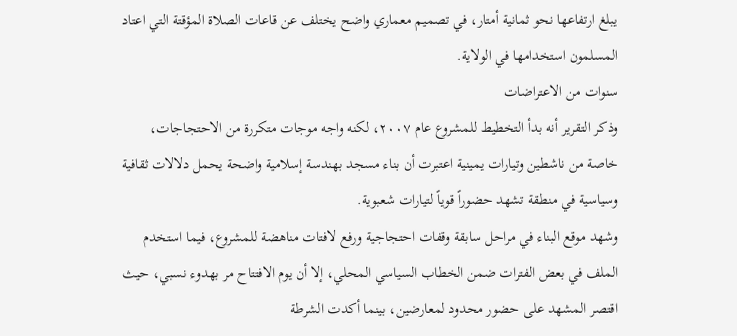يبلغ ارتفاعها نحو ثمانية أمتار، في تصميم معماري واضح يختلف عن قاعات الصلاة المؤقتة التي اعتاد المسلمون استخدامها في الولاية.
سنوات من الاعتراضات
وذكر التقرير أنه بدأ التخطيط للمشروع عام ٢٠٠٧، لكنه واجه موجات متكررة من الاحتجاجات، خاصة من ناشطين وتيارات يمينية اعتبرت أن بناء مسجد بهندسة إسلامية واضحة يحمل دلالات ثقافية وسياسية في منطقة تشهد حضوراً قوياً لتيارات شعبوية.
وشهد موقع البناء في مراحل سابقة وقفات احتجاجية ورفع لافتات مناهضة للمشروع، فيما استخدم الملف في بعض الفترات ضمن الخطاب السياسي المحلي، إلا أن يوم الافتتاح مر بهدوء نسبي، حيث اقتصر المشهد على حضور محدود لمعارضين، بينما أكدت الشرطة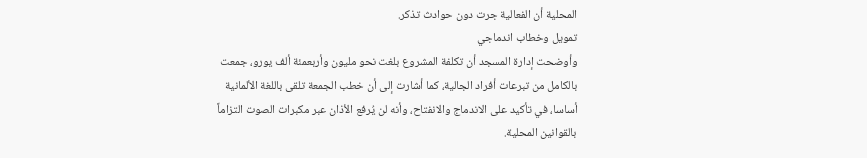المحلية أن الفعالية جرت دون حوادث تذكر.
تمويل وخطاب اندماجي
وأوضحت إدارة المسجد أن تكلفة المشروع بلغت نحو مليون وأربعمئة ألف يورو، جمعت بالكامل من تبرعات أفراد الجالية، كما أشارت إلى أن خطب الجمعة تلقى باللغة الألمانية أساسا، في تأكيد على الاندماج والانفتاح، وأنه لن يُرفع الأذان عبر مكبرات الصوت التزاماً بالقوانين المحلية.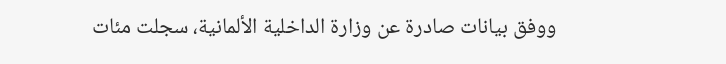ووفق بيانات صادرة عن وزارة الداخلية الألمانية، سجلت مئات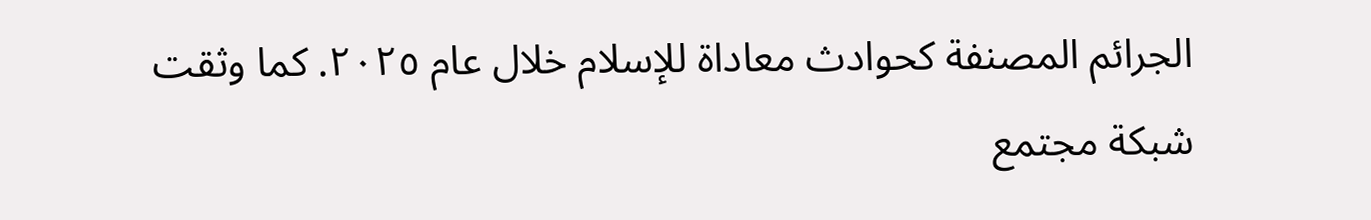الجرائم المصنفة كحوادث معاداة للإسلام خلال عام ٢٠٢٥. كما وثقت شبكة مجتمع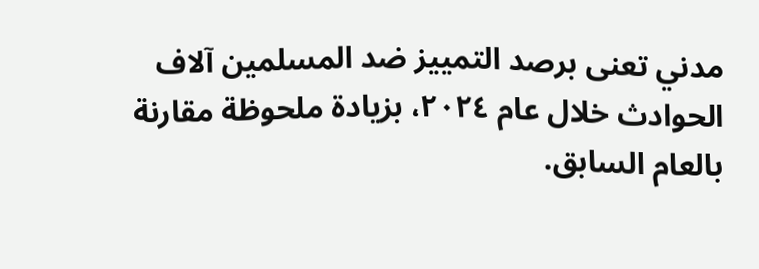مدني تعنى برصد التمييز ضد المسلمين آلاف الحوادث خلال عام ٢٠٢٤، بزيادة ملحوظة مقارنة بالعام السابق.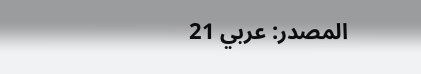المصدر: عربي 21